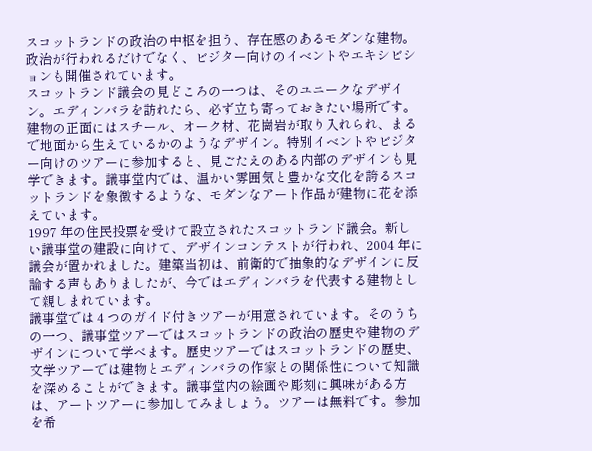スコットランドの政治の中枢を担う、存在感のあるモダンな建物。政治が行われるだけでなく、ビジター向けのイベントやエキシビションも開催されています。
スコットランド議会の見どころの一つは、そのユニークなデザイン。エディンバラを訪れたら、必ず立ち寄っておきたい場所です。建物の正面にはスチール、オーク材、花崗岩が取り入れられ、まるで地面から生えているかのようなデザイン。特別イベントやビジター向けのツアーに参加すると、見ごたえのある内部のデザインも見学できます。議事堂内では、温かい雰囲気と豊かな文化を誇るスコットランドを象徴するような、モダンなアート作品が建物に花を添えています。
1997 年の住民投票を受けて設立されたスコットランド議会。新しい議事堂の建設に向けて、デザインコンテストが行われ、2004 年に議会が置かれました。建築当初は、前衛的で抽象的なデザインに反論する声もありましたが、今ではエディンバラを代表する建物として親しまれています。
議事堂では 4 つのガイド付きツアーが用意されています。そのうちの一つ、議事堂ツアーではスコットランドの政治の歴史や建物のデザインについて学べます。歴史ツアーではスコットランドの歴史、文学ツアーでは建物とエディンバラの作家との関係性について知識を深めることができます。議事堂内の絵画や彫刻に興味がある方は、アートツアーに参加してみましょう。ツアーは無料です。参加を希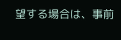望する場合は、事前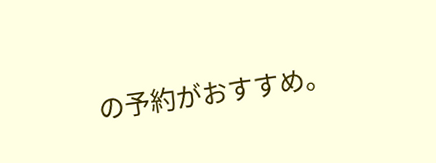の予約がおすすめ。